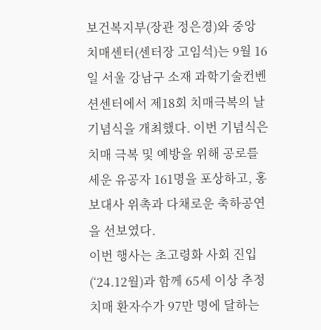보건복지부(장관 정은경)와 중앙치매센터(센터장 고임석)는 9월 16일 서울 강남구 소재 과학기술컨벤션센터에서 제18회 치매극복의 날 기념식을 개최했다. 이번 기념식은 치매 극복 및 예방을 위해 공로를 세운 유공자 161명을 포상하고, 홍보대사 위촉과 다채로운 축하공연을 선보였다.
이번 행사는 초고령화 사회 진입(‘24.12월)과 함께 65세 이상 추정 치매 환자수가 97만 명에 달하는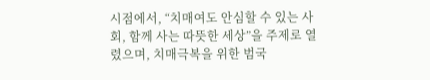시점에서, “치매여도 안심할 수 있는 사회, 함께 사는 따뜻한 세상”을 주제로 열렸으며, 치매극복을 위한 범국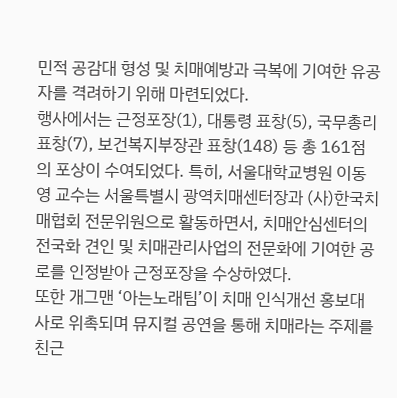민적 공감대 형성 및 치매예방과 극복에 기여한 유공자를 격려하기 위해 마련되었다.
행사에서는 근정포장(1), 대통령 표창(5), 국무총리 표창(7), 보건복지부장관 표창(148) 등 총 161점의 포상이 수여되었다. 특히, 서울대학교병원 이동영 교수는 서울특별시 광역치매센터장과 (사)한국치매협회 전문위원으로 활동하면서, 치매안심센터의 전국화 견인 및 치매관리사업의 전문화에 기여한 공로를 인정받아 근정포장을 수상하였다.
또한 개그맨 ‘아는노래팀’이 치매 인식개선 홍보대사로 위촉되며 뮤지컬 공연을 통해 치매라는 주제를 친근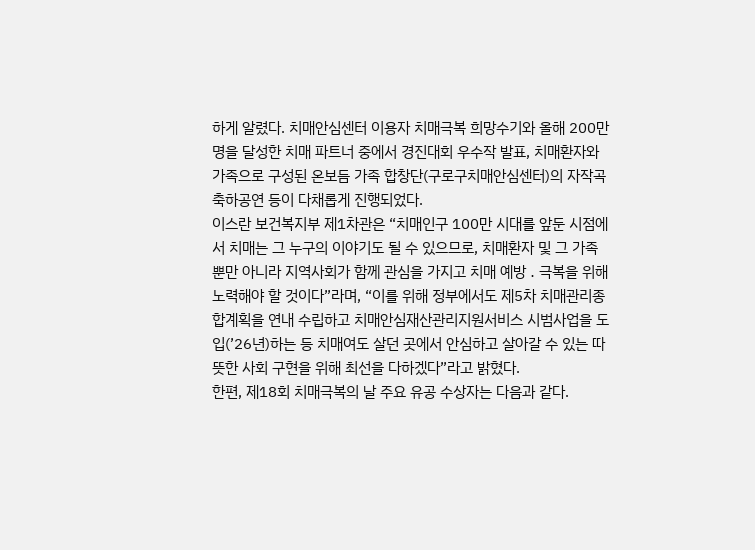하게 알렸다. 치매안심센터 이용자 치매극복 희망수기와 올해 200만 명을 달성한 치매 파트너 중에서 경진대회 우수작 발표, 치매환자와 가족으로 구성된 온보듬 가족 합창단(구로구치매안심센터)의 자작곡 축하공연 등이 다채롭게 진행되었다.
이스란 보건복지부 제1차관은 “치매인구 100만 시대를 앞둔 시점에서 치매는 그 누구의 이야기도 될 수 있으므로, 치매환자 및 그 가족뿐만 아니라 지역사회가 함께 관심을 가지고 치매 예방 ․ 극복을 위해 노력해야 할 것이다”라며, “이를 위해 정부에서도 제5차 치매관리종합계획을 연내 수립하고 치매안심재산관리지원서비스 시범사업을 도입(’26년)하는 등 치매여도 살던 곳에서 안심하고 살아갈 수 있는 따뜻한 사회 구현을 위해 최선을 다하겠다”라고 밝혔다.
한편, 제18회 치매극복의 날 주요 유공 수상자는 다음과 같다.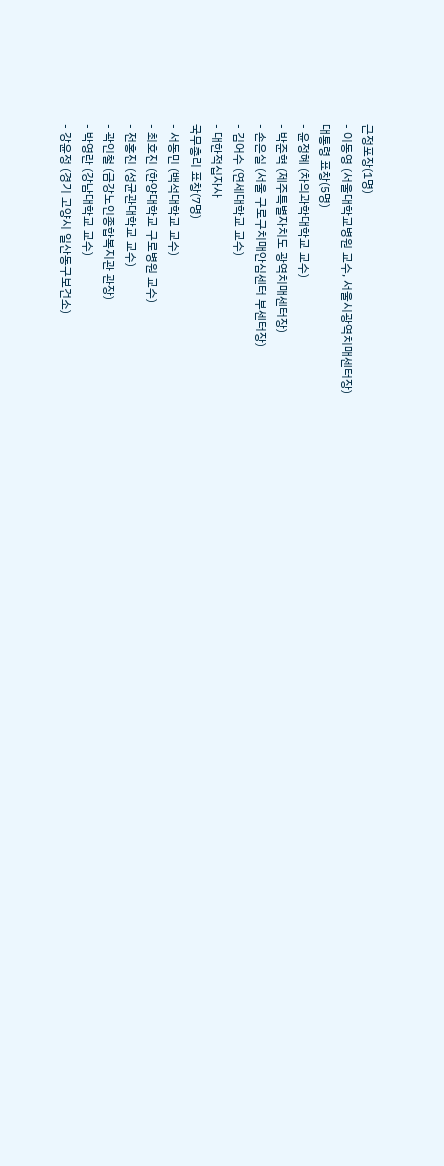근정포장(1명)
- 이동영 (서울대학교병원 교수, 서울시광역치매센터장)
대통령 표창(5명)
- 윤정혜 (차의과학대학교 교수)
- 박준혁 (제주특별자치도 광역치매센터장)
- 손은실 (서울 구로구치매안심센터 부센터장)
- 김어수 (연세대학교 교수)
- 대한적십자사
국무총리 표창(7명)
- 서동민 (백석대학교 교수)
- 최호진 (한양대학교 구로병원 교수)
- 전홍진 (성균관대학교 교수)
- 곽인철 (금강노인종합복지관 관장)
- 박영란 (강남대학교 교수)
- 강윤정 (경기 고양시 일산동구보건소)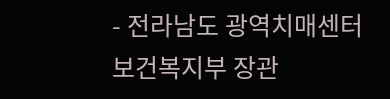- 전라남도 광역치매센터
보건복지부 장관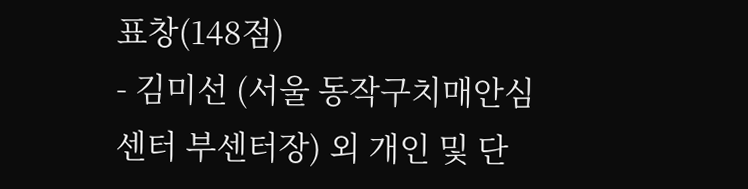표창(148점)
- 김미선 (서울 동작구치매안심센터 부센터장) 외 개인 및 단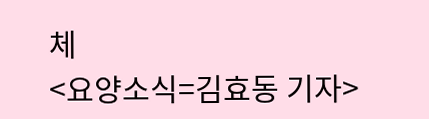체
<요양소식=김효동 기자>